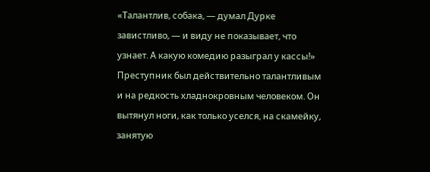«Талантлив, собака, — думал Дурке завистливо, — и виду не показывает, что узнает. А какую комедию разыграл у кассы!»
Преступник был действительно талантливым и на редкость хладнокровным человеком. Он вытянул ноги, как только уселся, на скамейку, занятую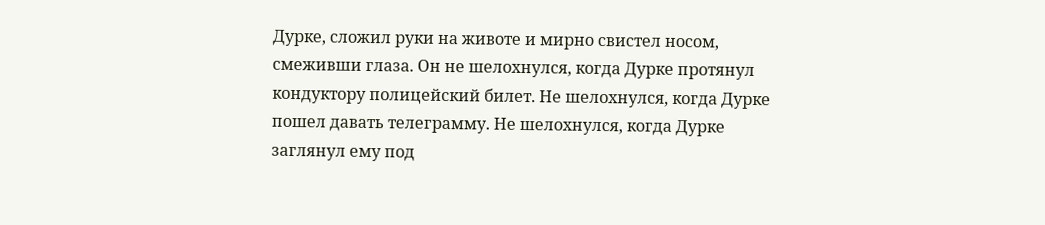Дурке, сложил руки на животе и мирно свистел носом, смеживши глаза. Он не шелохнулся, когда Дурке протянул кондуктору полицейский билет. Не шелохнулся, когда Дурке пошел давать телеграмму. Не шелохнулся, когда Дурке заглянул ему под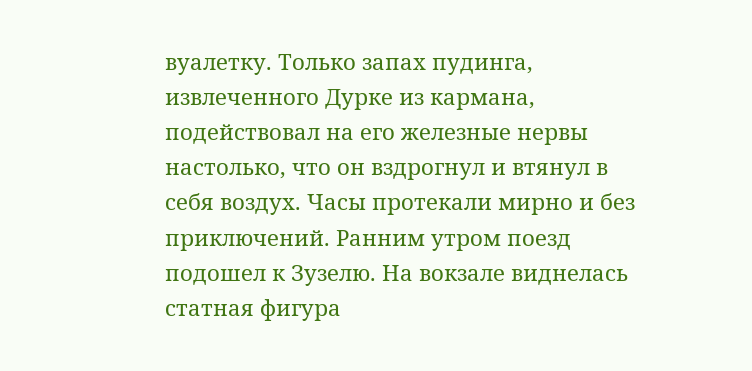вуалетку. Только запах пудинга, извлеченного Дурке из кармана, подействовал на его железные нервы настолько, что он вздрогнул и втянул в себя воздух. Часы протекали мирно и без приключений. Ранним утром поезд подошел к Зузелю. На вокзале виднелась статная фигура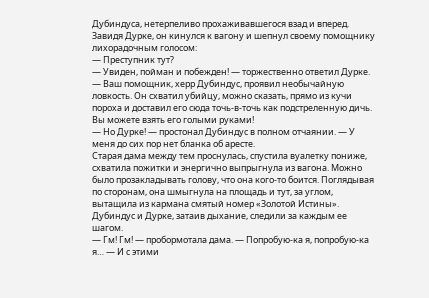Дубиндуса, нетерпеливо прохаживавшегося взад и вперед. Завидя Дурке, он кинулся к вагону и шепнул своему помощнику лихорадочным голосом:
— Преступник тут?
— Увиден, пойман и побежден! — торжественно ответил Дурке. — Ваш помощник, херр Дубиндус, проявил необычайную ловкость. Он схватил убийцу, можно сказать, прямо из кучи пороха и доставил его сюда точь-в-точь как подстреленную дичь. Вы можете взять его голыми руками!
— Но Дурке! — простонал Дубиндус в полном отчаянии. — У меня до сих пор нет бланка об аресте.
Старая дама между тем проснулась, спустила вуалетку пониже, схватила пожитки и энергично выпрыгнула из вагона. Можно было прозакладывать голову, что она кого-то боится. Поглядывая по сторонам, она шмыгнула на площадь и тут, за углом, вытащила из кармана смятый номер «Золотой Истины». Дубиндус и Дурке, затаив дыхание, следили за каждым ее шагом.
— Гм! Гм! — пробормотала дама. — Попробую-ка я, попробую-ка я… — И с этими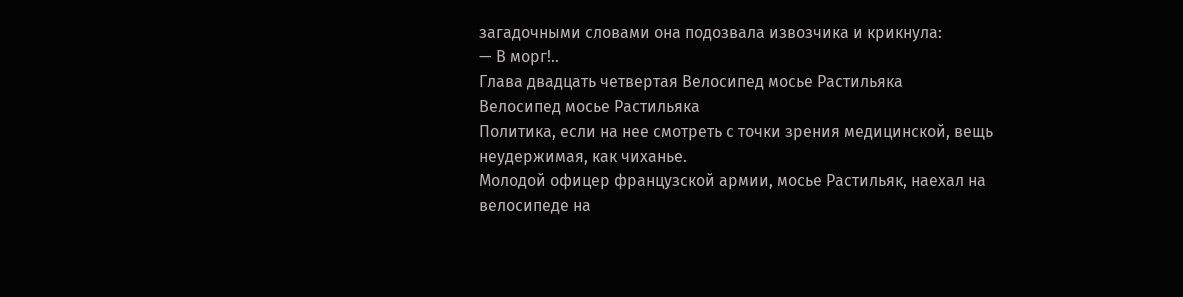загадочными словами она подозвала извозчика и крикнула:
— В морг!..
Глава двадцать четвертая Велосипед мосье Растильяка
Велосипед мосье Растильяка
Политика, если на нее смотреть с точки зрения медицинской, вещь неудержимая, как чиханье.
Молодой офицер французской армии, мосье Растильяк, наехал на велосипеде на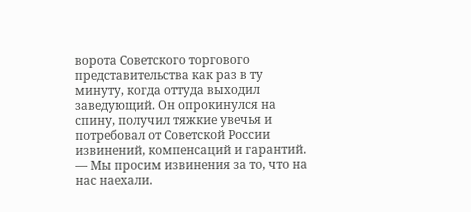ворота Советского торгового представительства как раз в ту минуту, когда оттуда выходил заведующий. Он опрокинулся на спину, получил тяжкие увечья и потребовал от Советской России извинений, компенсаций и гарантий.
— Мы просим извинения за то, что на нас наехали.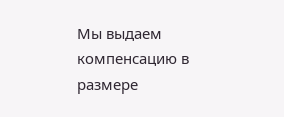Мы выдаем компенсацию в размере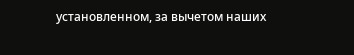установленном, за вычетом наших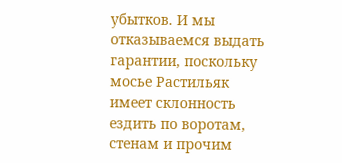убытков. И мы отказываемся выдать гарантии, поскольку мосье Растильяк имеет склонность ездить по воротам, стенам и прочим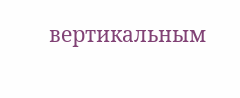вертикальным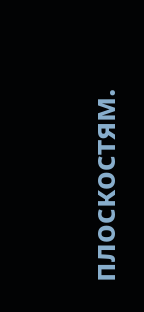плоскостям.